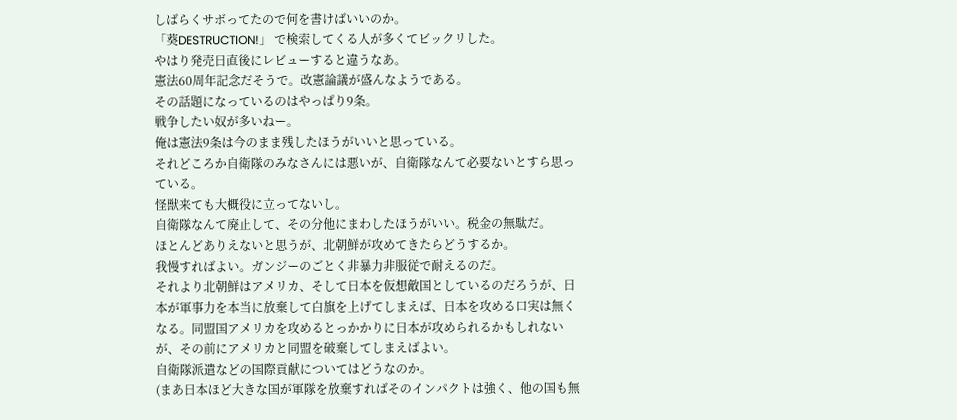しばらくサボってたので何を書けばいいのか。
「葵DESTRUCTION!」 で検索してくる人が多くてビックリした。
やはり発売日直後にレビューすると違うなあ。
憲法60周年記念だそうで。改憲論議が盛んなようである。
その話題になっているのはやっぱり9条。
戦争したい奴が多いねー。
俺は憲法9条は今のまま残したほうがいいと思っている。
それどころか自衛隊のみなさんには悪いが、自衛隊なんて必要ないとすら思っている。
怪獣来ても大概役に立ってないし。
自衛隊なんて廃止して、その分他にまわしたほうがいい。税金の無駄だ。
ほとんどありえないと思うが、北朝鮮が攻めてきたらどうするか。
我慢すればよい。ガンジーのごとく非暴力非服従で耐えるのだ。
それより北朝鮮はアメリカ、そして日本を仮想敵国としているのだろうが、日本が軍事力を本当に放棄して白旗を上げてしまえば、日本を攻める口実は無くなる。同盟国アメリカを攻めるとっかかりに日本が攻められるかもしれないが、その前にアメリカと同盟を破棄してしまえばよい。
自衛隊派遣などの国際貢献についてはどうなのか。
(まあ日本ほど大きな国が軍隊を放棄すればそのインパクトは強く、他の国も無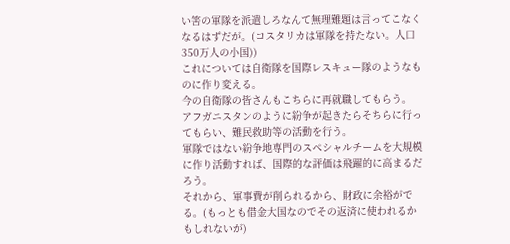い筈の軍隊を派遣しろなんて無理難題は言ってこなくなるはずだが。(コスタリカは軍隊を持たない。人口350万人の小国))
これについては自衛隊を国際レスキュー隊のようなものに作り変える。
今の自衛隊の皆さんもこちらに再就職してもらう。
アフガニスタンのように紛争が起きたらそちらに行ってもらい、難民救助等の活動を行う。
軍隊ではない紛争地専門のスペシャルチームを大規模に作り活動すれば、国際的な評価は飛躍的に高まるだろう。
それから、軍事費が削られるから、財政に余裕がでる。(もっとも借金大国なのでその返済に使われるかもしれないが)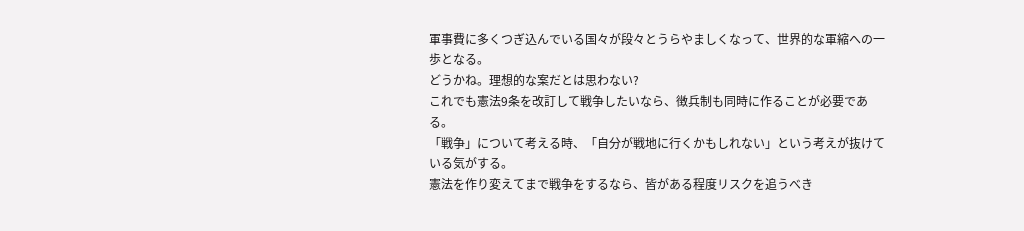軍事費に多くつぎ込んでいる国々が段々とうらやましくなって、世界的な軍縮への一歩となる。
どうかね。理想的な案だとは思わない?
これでも憲法9条を改訂して戦争したいなら、徴兵制も同時に作ることが必要である。
「戦争」について考える時、「自分が戦地に行くかもしれない」という考えが抜けている気がする。
憲法を作り変えてまで戦争をするなら、皆がある程度リスクを追うべき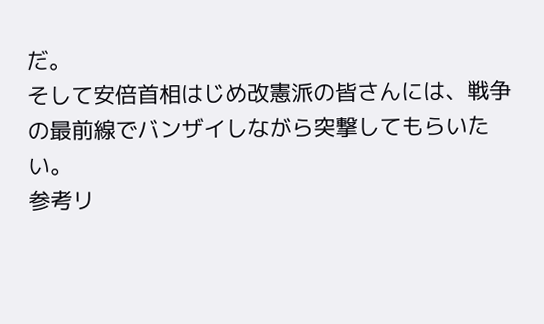だ。
そして安倍首相はじめ改憲派の皆さんには、戦争の最前線でバンザイしながら突撃してもらいたい。
参考リ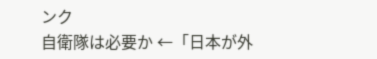ンク
自衛隊は必要か ←「日本が外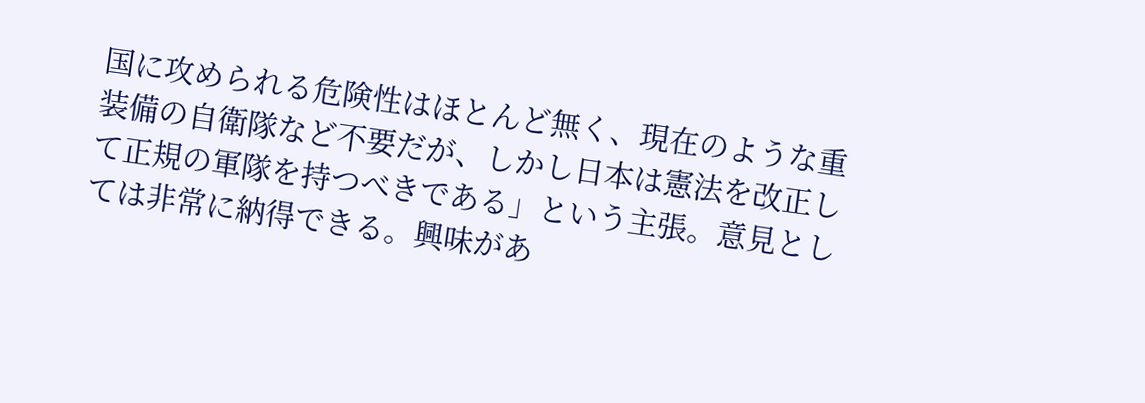国に攻められる危険性はほとんど無く、現在のような重装備の自衛隊など不要だが、しかし日本は憲法を改正して正規の軍隊を持つべきである」という主張。意見としては非常に納得できる。興味があ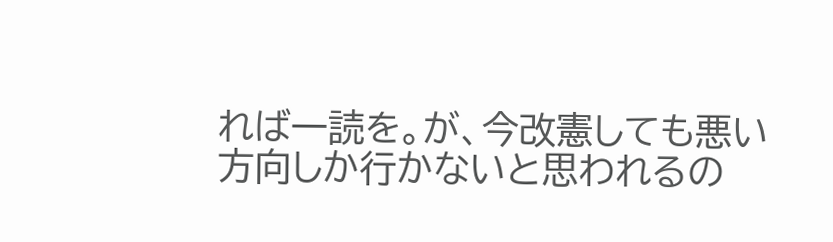れば一読を。が、今改憲しても悪い方向しか行かないと思われるの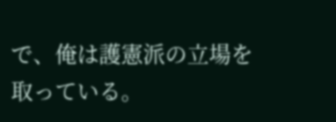で、俺は護憲派の立場を取っている。